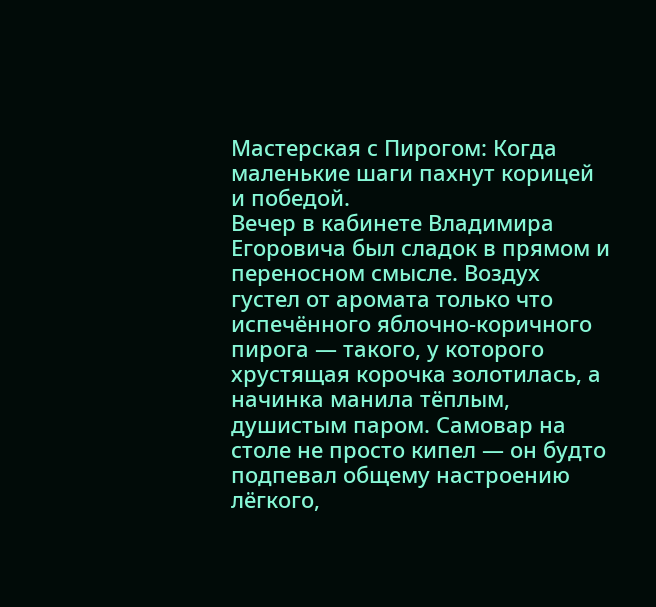Мастерская с Пирогом: Когда маленькие шаги пахнут корицей и победой.
Вечер в кабинете Владимира Егоровича был сладок в прямом и переносном смысле. Воздух густел от аромата только что испечённого яблочно-коричного пирога — такого, у которого хрустящая корочка золотилась, а начинка манила тёплым, душистым паром. Самовар на столе не просто кипел — он будто подпевал общему настроению лёгкого,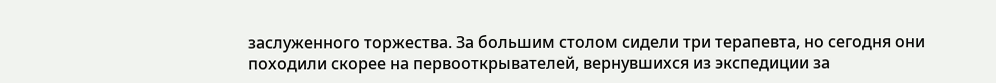заслуженного торжества. За большим столом сидели три терапевта, но сегодня они походили скорее на первооткрывателей, вернувшихся из экспедиции за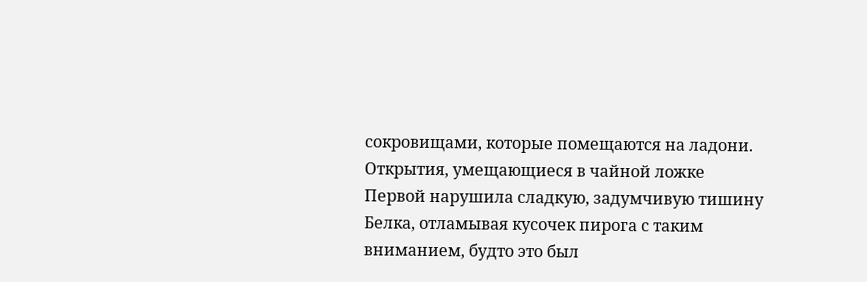сокровищами, которые помещаются на ладони.
Открытия, умещающиеся в чайной ложке
Первой нарушила сладкую, задумчивую тишину Белка, отламывая кусочек пирога с таким вниманием, будто это был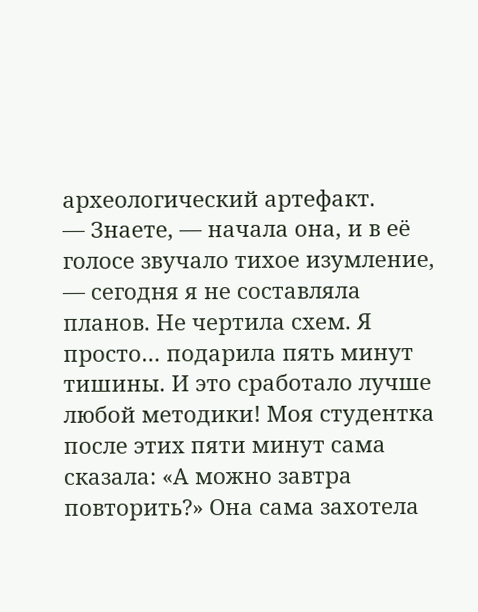археологический артефакт.
— Знаете, — начала она, и в её голосе звучало тихое изумление, — сегодня я не составляла планов. Не чертила схем. Я просто… подарила пять минут тишины. И это сработало лучше любой методики! Моя студентка после этих пяти минут сама сказала: «А можно завтра повторить?» Она сама захотела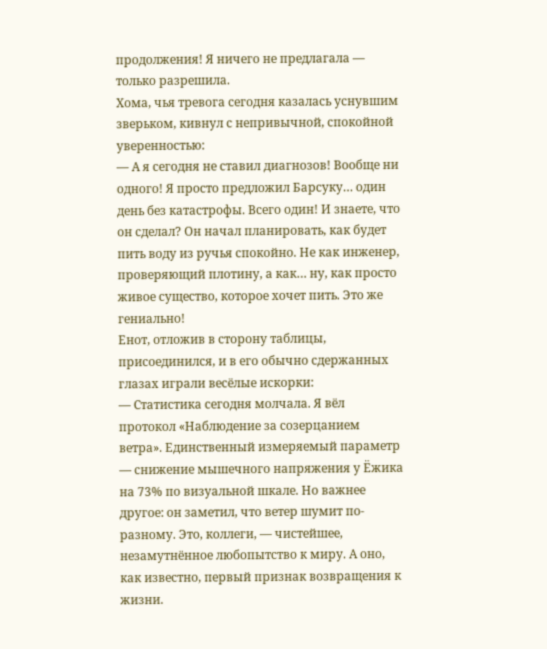продолжения! Я ничего не предлагала — только разрешила.
Хома, чья тревога сегодня казалась уснувшим зверьком, кивнул с непривычной, спокойной уверенностью:
— А я сегодня не ставил диагнозов! Вообще ни одного! Я просто предложил Барсуку… один день без катастрофы. Всего один! И знаете, что он сделал? Он начал планировать, как будет пить воду из ручья спокойно. Не как инженер, проверяющий плотину, а как… ну, как просто живое существо, которое хочет пить. Это же гениально!
Енот, отложив в сторону таблицы, присоединился, и в его обычно сдержанных глазах играли весёлые искорки:
— Статистика сегодня молчала. Я вёл протокол «Наблюдение за созерцанием ветра». Единственный измеряемый параметр — снижение мышечного напряжения у Ёжика на 73% по визуальной шкале. Но важнее другое: он заметил, что ветер шумит по-разному. Это, коллеги, — чистейшее, незамутнённое любопытство к миру. А оно, как известно, первый признак возвращения к жизни.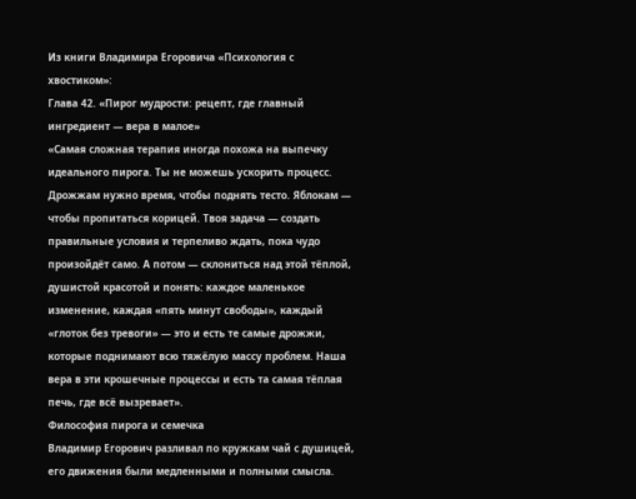Из книги Владимира Егоровича «Психология с хвостиком»:
Глава 42. «Пирог мудрости: рецепт, где главный ингредиент — вера в малое»
«Самая сложная терапия иногда похожа на выпечку идеального пирога. Ты не можешь ускорить процесс. Дрожжам нужно время, чтобы поднять тесто. Яблокам — чтобы пропитаться корицей. Твоя задача — создать правильные условия и терпеливо ждать, пока чудо произойдёт само. А потом — склониться над этой тёплой, душистой красотой и понять: каждое маленькое изменение, каждая «пять минут свободы», каждый «глоток без тревоги» — это и есть те самые дрожжи, которые поднимают всю тяжёлую массу проблем. Наша вера в эти крошечные процессы и есть та самая тёплая печь, где всё вызревает».
Философия пирога и семечка
Владимир Егорович разливал по кружкам чай с душицей, его движения были медленными и полными смысла.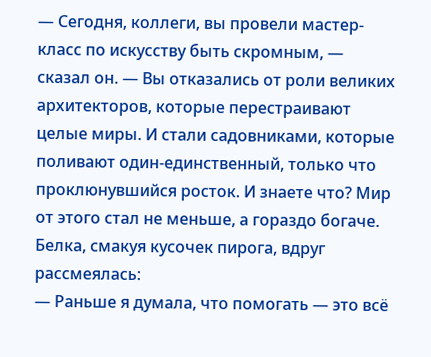— Сегодня, коллеги, вы провели мастер-класс по искусству быть скромным, — сказал он. — Вы отказались от роли великих архитекторов, которые перестраивают целые миры. И стали садовниками, которые поливают один-единственный, только что проклюнувшийся росток. И знаете что? Мир от этого стал не меньше, а гораздо богаче.
Белка, смакуя кусочек пирога, вдруг рассмеялась:
— Раньше я думала, что помогать — это всё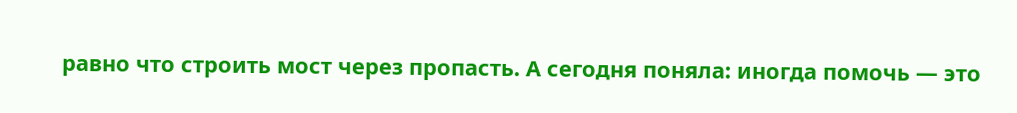равно что строить мост через пропасть. А сегодня поняла: иногда помочь — это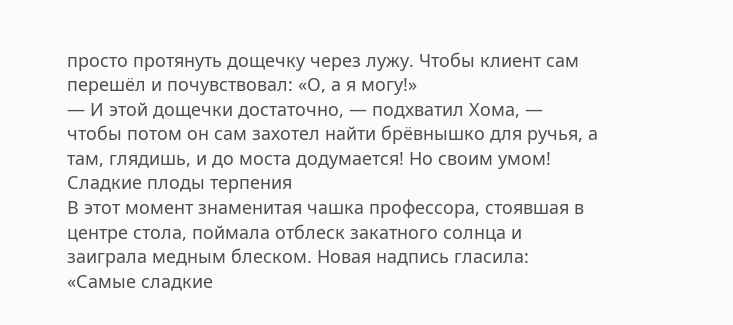просто протянуть дощечку через лужу. Чтобы клиент сам перешёл и почувствовал: «О, а я могу!»
— И этой дощечки достаточно, — подхватил Хома, — чтобы потом он сам захотел найти брёвнышко для ручья, а там, глядишь, и до моста додумается! Но своим умом!
Сладкие плоды терпения
В этот момент знаменитая чашка профессора, стоявшая в центре стола, поймала отблеск закатного солнца и заиграла медным блеском. Новая надпись гласила: «Самые сладкие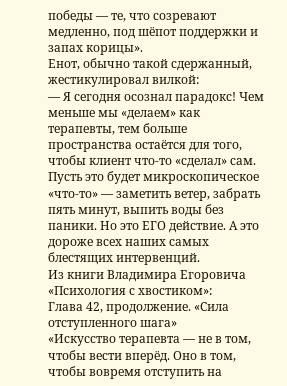победы — те, что созревают медленно, под шёпот поддержки и запах корицы».
Енот, обычно такой сдержанный, жестикулировал вилкой:
— Я сегодня осознал парадокс! Чем меньше мы «делаем» как терапевты, тем больше пространства остаётся для того, чтобы клиент что-то «сделал» сам. Пусть это будет микроскопическое «что-то» — заметить ветер, забрать пять минут, выпить воды без паники. Но это ЕГО действие. А это дороже всех наших самых блестящих интервенций.
Из книги Владимира Егоровича «Психология с хвостиком»:
Глава 42, продолжение. «Сила отступленного шага»
«Искусство терапевта — не в том, чтобы вести вперёд. Оно в том, чтобы вовремя отступить на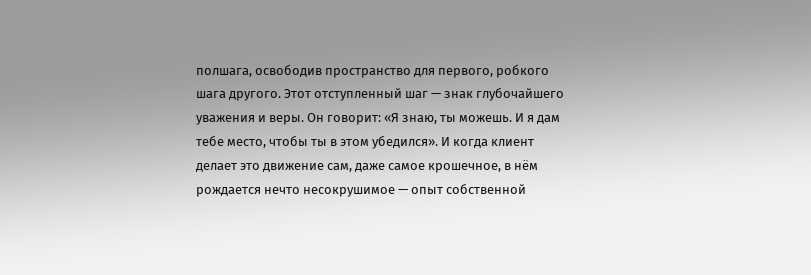полшага, освободив пространство для первого, робкого шага другого. Этот отступленный шаг — знак глубочайшего уважения и веры. Он говорит: «Я знаю, ты можешь. И я дам тебе место, чтобы ты в этом убедился». И когда клиент делает это движение сам, даже самое крошечное, в нём рождается нечто несокрушимое — опыт собственной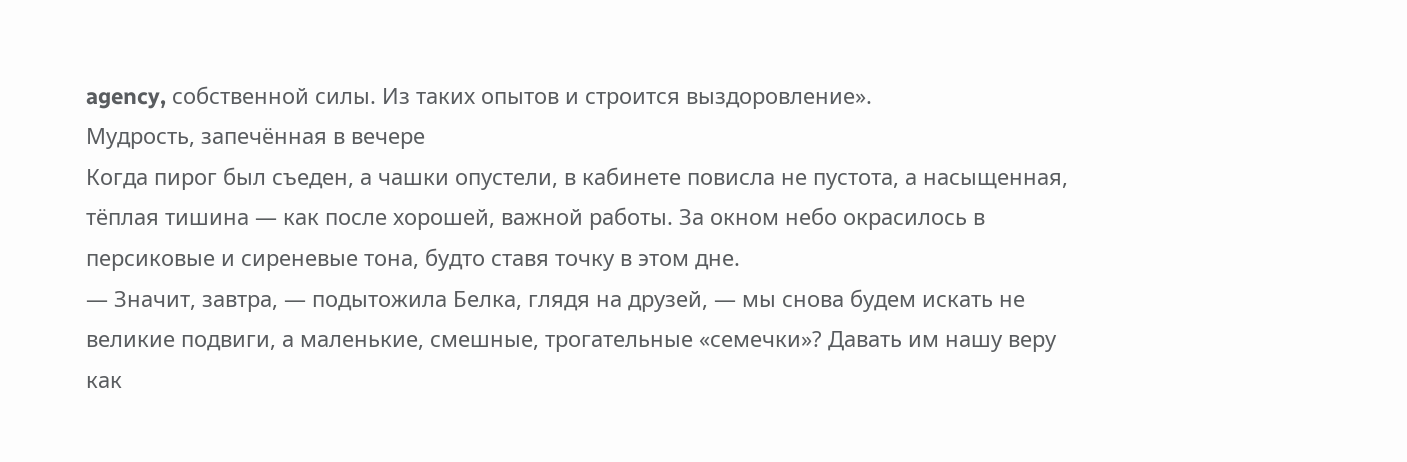agency, собственной силы. Из таких опытов и строится выздоровление».
Мудрость, запечённая в вечере
Когда пирог был съеден, а чашки опустели, в кабинете повисла не пустота, а насыщенная, тёплая тишина — как после хорошей, важной работы. За окном небо окрасилось в персиковые и сиреневые тона, будто ставя точку в этом дне.
— Значит, завтра, — подытожила Белка, глядя на друзей, — мы снова будем искать не великие подвиги, а маленькие, смешные, трогательные «семечки»? Давать им нашу веру как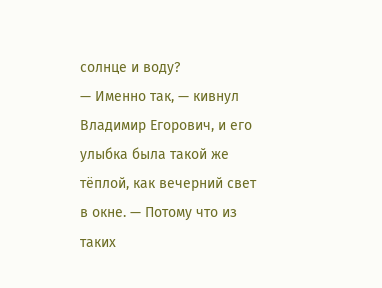солнце и воду?
— Именно так, — кивнул Владимир Егорович, и его улыбка была такой же тёплой, как вечерний свет в окне. — Потому что из таких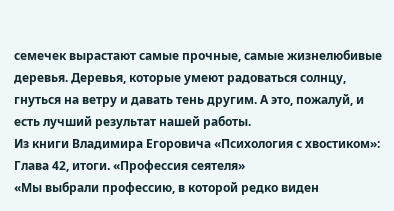семечек вырастают самые прочные, самые жизнелюбивые деревья. Деревья, которые умеют радоваться солнцу, гнуться на ветру и давать тень другим. А это, пожалуй, и есть лучший результат нашей работы.
Из книги Владимира Егоровича «Психология с хвостиком»:
Глава 42, итоги. «Профессия сеятеля»
«Мы выбрали профессию, в которой редко виден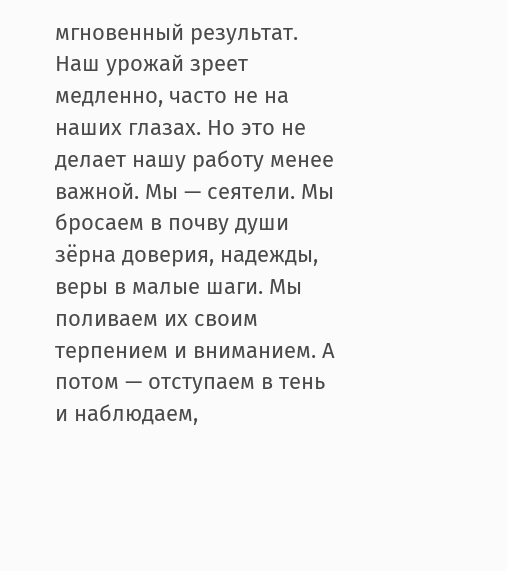мгновенный результат. Наш урожай зреет медленно, часто не на наших глазах. Но это не делает нашу работу менее важной. Мы — сеятели. Мы бросаем в почву души зёрна доверия, надежды, веры в малые шаги. Мы поливаем их своим терпением и вниманием. А потом — отступаем в тень и наблюдаем,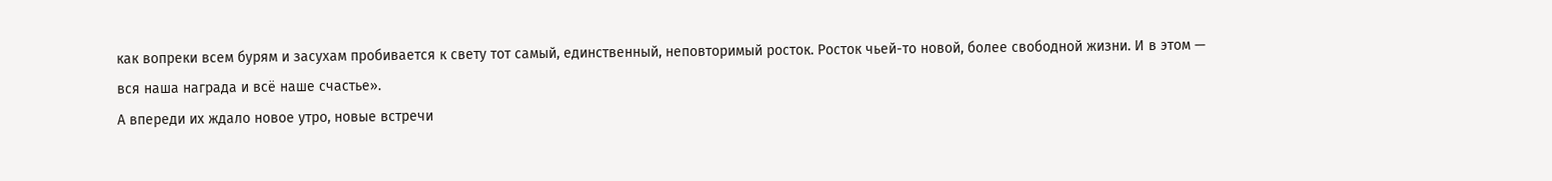как вопреки всем бурям и засухам пробивается к свету тот самый, единственный, неповторимый росток. Росток чьей-то новой, более свободной жизни. И в этом — вся наша награда и всё наше счастье».
А впереди их ждало новое утро, новые встречи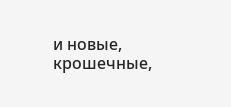и новые, крошечные,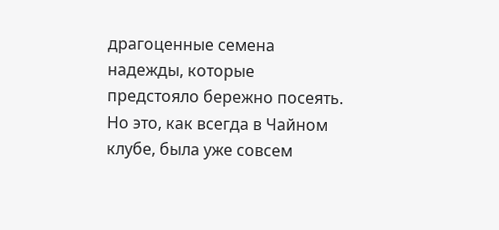драгоценные семена надежды, которые предстояло бережно посеять. Но это, как всегда в Чайном клубе, была уже совсем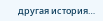другая история…